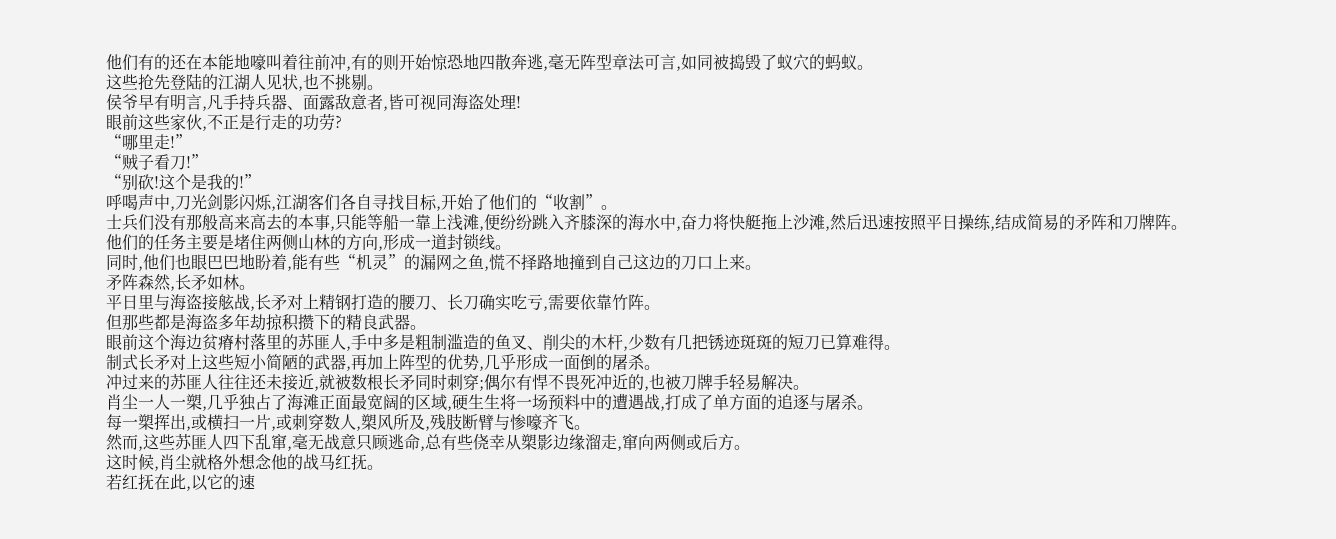他们有的还在本能地嚎叫着往前冲,有的则开始惊恐地四散奔逃,毫无阵型章法可言,如同被捣毁了蚁穴的蚂蚁。
这些抢先登陆的江湖人见状,也不挑剔。
侯爷早有明言,凡手持兵器、面露敌意者,皆可视同海盗处理!
眼前这些家伙,不正是行走的功劳?
“哪里走!”
“贼子看刀!”
“别砍!这个是我的!”
呼喝声中,刀光剑影闪烁,江湖客们各自寻找目标,开始了他们的“收割”。
士兵们没有那般高来高去的本事,只能等船一靠上浅滩,便纷纷跳入齐膝深的海水中,奋力将快艇拖上沙滩,然后迅速按照平日操练,结成简易的矛阵和刀牌阵。
他们的任务主要是堵住两侧山林的方向,形成一道封锁线。
同时,他们也眼巴巴地盼着,能有些“机灵”的漏网之鱼,慌不择路地撞到自己这边的刀口上来。
矛阵森然,长矛如林。
平日里与海盗接舷战,长矛对上精钢打造的腰刀、长刀确实吃亏,需要依靠竹阵。
但那些都是海盗多年劫掠积攒下的精良武器。
眼前这个海边贫瘠村落里的苏匪人,手中多是粗制滥造的鱼叉、削尖的木杆,少数有几把锈迹斑斑的短刀已算难得。
制式长矛对上这些短小简陋的武器,再加上阵型的优势,几乎形成一面倒的屠杀。
冲过来的苏匪人往往还未接近,就被数根长矛同时刺穿;偶尔有悍不畏死冲近的,也被刀牌手轻易解决。
肖尘一人一槊,几乎独占了海滩正面最宽阔的区域,硬生生将一场预料中的遭遇战,打成了单方面的追逐与屠杀。
每一槊挥出,或横扫一片,或刺穿数人,槊风所及,残肢断臂与惨嚎齐飞。
然而,这些苏匪人四下乱窜,毫无战意只顾逃命,总有些侥幸从槊影边缘溜走,窜向两侧或后方。
这时候,肖尘就格外想念他的战马红抚。
若红抚在此,以它的速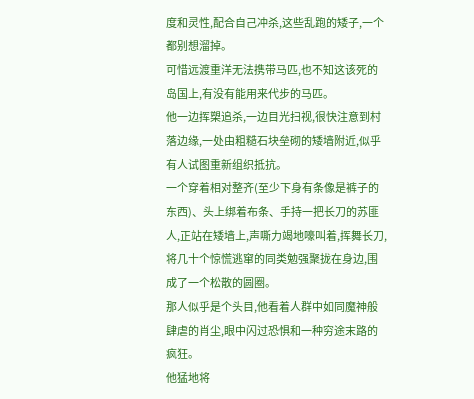度和灵性,配合自己冲杀,这些乱跑的矮子,一个都别想溜掉。
可惜远渡重洋无法携带马匹,也不知这该死的岛国上,有没有能用来代步的马匹。
他一边挥槊追杀,一边目光扫视,很快注意到村落边缘,一处由粗糙石块垒砌的矮墙附近,似乎有人试图重新组织抵抗。
一个穿着相对整齐(至少下身有条像是裤子的东西)、头上绑着布条、手持一把长刀的苏匪人,正站在矮墙上,声嘶力竭地嚎叫着,挥舞长刀,将几十个惊慌逃窜的同类勉强聚拢在身边,围成了一个松散的圆圈。
那人似乎是个头目,他看着人群中如同魔神般肆虐的肖尘,眼中闪过恐惧和一种穷途末路的疯狂。
他猛地将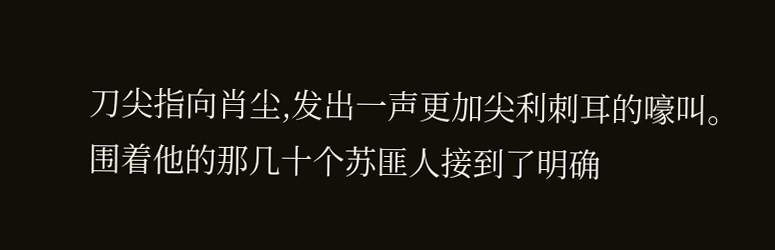刀尖指向肖尘,发出一声更加尖利刺耳的嚎叫。
围着他的那几十个苏匪人接到了明确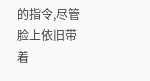的指令,尽管脸上依旧带着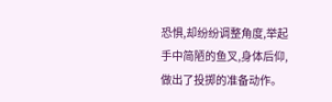恐惧,却纷纷调整角度,举起手中简陋的鱼叉,身体后仰,做出了投掷的准备动作。